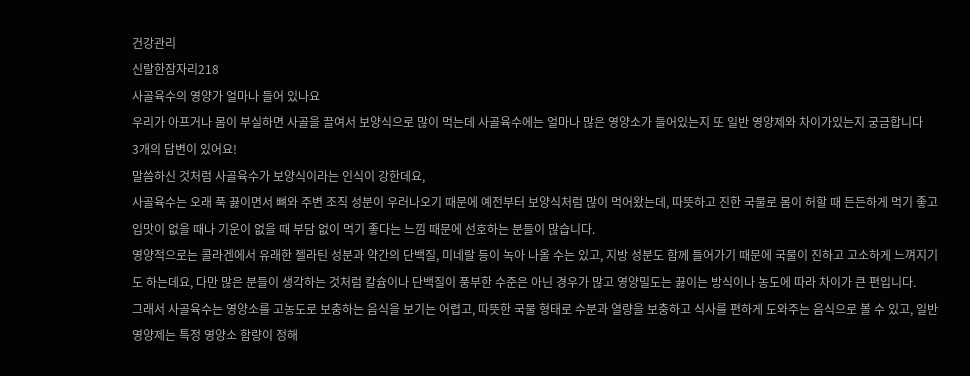건강관리
신랄한잠자리218
사골육수의 영양가 얼마나 들어 있나요
우리가 아프거나 몸이 부실하면 사골을 끌여서 보양식으로 많이 먹는데 사골육수에는 얼마나 많은 영양소가 들어있는지 또 일반 영양제와 차이가있는지 궁금합니다
3개의 답변이 있어요!
말씀하신 것처럼 사골육수가 보양식이라는 인식이 강한데요,
사골육수는 오래 푹 끓이면서 뼈와 주변 조직 성분이 우러나오기 때문에 예전부터 보양식처럼 많이 먹어왔는데, 따뜻하고 진한 국물로 몸이 허할 때 든든하게 먹기 좋고 입맛이 없을 때나 기운이 없을 때 부담 없이 먹기 좋다는 느낌 때문에 선호하는 분들이 많습니다.
영양적으로는 콜라겐에서 유래한 젤라틴 성분과 약간의 단백질, 미네랄 등이 녹아 나올 수는 있고, 지방 성분도 함께 들어가기 때문에 국물이 진하고 고소하게 느껴지기도 하는데요, 다만 많은 분들이 생각하는 것처럼 칼슘이나 단백질이 풍부한 수준은 아닌 경우가 많고 영양밀도는 끓이는 방식이나 농도에 따라 차이가 큰 편입니다.
그래서 사골육수는 영양소를 고농도로 보충하는 음식을 보기는 어렵고, 따뜻한 국물 형태로 수분과 열량을 보충하고 식사를 편하게 도와주는 음식으로 볼 수 있고, 일반 영양제는 특정 영양소 함량이 정해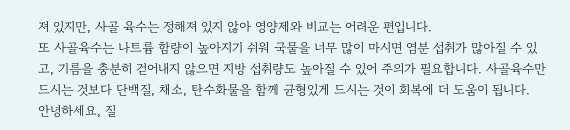져 있지만, 사골 육수는 정해져 있지 않아 영양제와 비교는 어려운 편입니다.
또 사골육수는 나트륨 함량이 높아지기 쉬워 국물을 너무 많이 마시면 염분 섭취가 많아질 수 있고, 기름을 충분히 걷어내지 않으면 지방 섭취량도 높아질 수 있어 주의가 필요합니다. 사골육수만 드시는 것보다 단백질, 채소, 탄수화물을 함께 균형있게 드시는 것이 회복에 더 도움이 됩니다.
안녕하세요, 질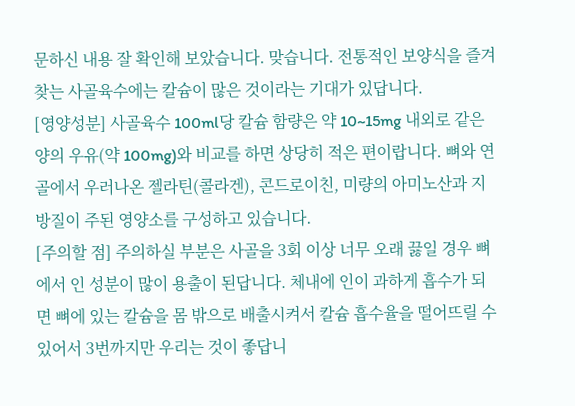문하신 내용 잘 확인해 보았습니다. 맞습니다. 전통적인 보양식을 즐겨 찾는 사골육수에는 칼슘이 많은 것이라는 기대가 있답니다.
[영양성분] 사골육수 100ml당 칼슘 함량은 약 10~15mg 내외로 같은 양의 우유(약 100mg)와 비교를 하면 상당히 적은 편이랍니다. 뼈와 연골에서 우러나온 젤라틴(콜라겐), 콘드로이친, 미량의 아미노산과 지방질이 주된 영양소를 구성하고 있습니다.
[주의할 점] 주의하실 부분은 사골을 3회 이상 너무 오래 끓일 경우 뼈에서 인 성분이 많이 용출이 된답니다. 체내에 인이 과하게 흡수가 되면 뼈에 있는 칼슘을 몸 밖으로 배출시켜서 칼슘 흡수율을 떨어뜨릴 수 있어서 3번까지만 우리는 것이 좋답니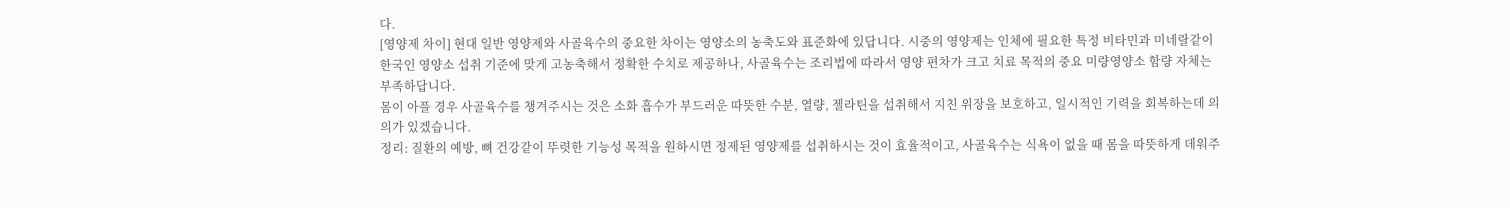다.
[영양제 차이] 현대 일반 영양제와 사골육수의 중요한 차이는 영양소의 농축도와 표준화에 있답니다. 시중의 영양제는 인체에 필요한 특정 비타민과 미네랄같이 한국인 영양소 섭취 기준에 맞게 고농축해서 정확한 수치로 제공하나, 사골육수는 조리법에 따라서 영양 편차가 크고 치료 목적의 중요 미량영양소 함량 자체는 부족하답니다.
몸이 아플 경우 사골육수를 챙겨주시는 것은 소화 흡수가 부드러운 따뜻한 수분, 열량, 젤라틴을 섭취해서 지친 위장을 보호하고, 일시적인 기력을 회복하는데 의의가 있겠습니다.
정리: 질환의 예방, 뼈 건강같이 뚜렷한 기능성 목적을 원하시면 정제된 영양제를 섭취하시는 것이 효율적이고, 사골육수는 식욕이 없을 때 몸을 따뜻하게 데워주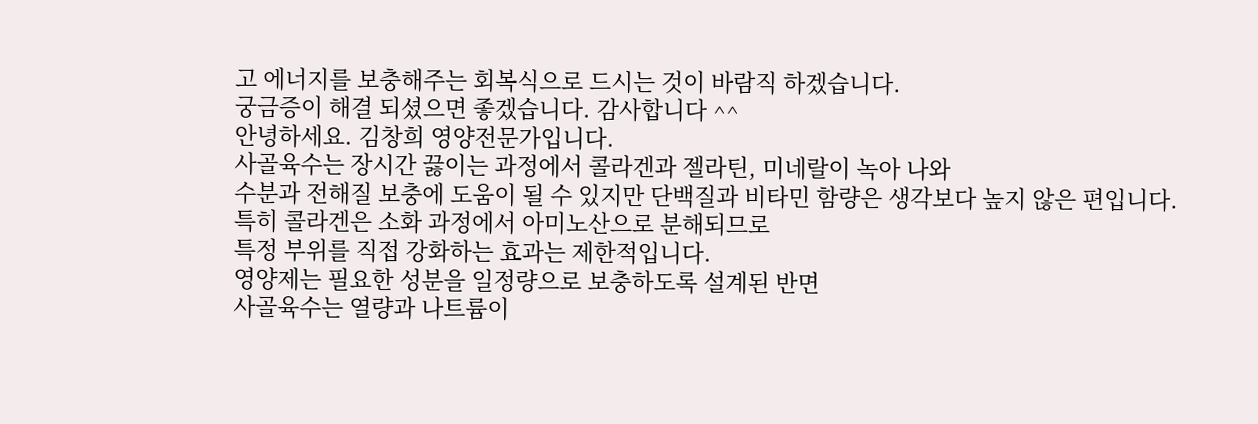고 에너지를 보충해주는 회복식으로 드시는 것이 바람직 하겠습니다.
궁금증이 해결 되셨으면 좋겠습니다. 감사합니다 ^^
안녕하세요. 김창희 영양전문가입니다.
사골육수는 장시간 끓이는 과정에서 콜라겐과 젤라틴, 미네랄이 녹아 나와
수분과 전해질 보충에 도움이 될 수 있지만 단백질과 비타민 함량은 생각보다 높지 않은 편입니다.
특히 콜라겐은 소화 과정에서 아미노산으로 분해되므로
특정 부위를 직접 강화하는 효과는 제한적입니다.
영양제는 필요한 성분을 일정량으로 보충하도록 설계된 반면
사골육수는 열량과 나트륨이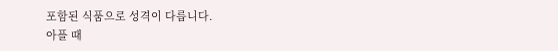포함된 식품으로 성격이 다릅니다.
아플 때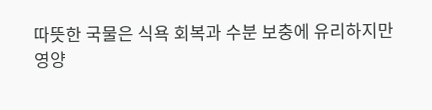따뜻한 국물은 식욕 회복과 수분 보충에 유리하지만
영양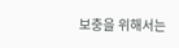보충을 위해서는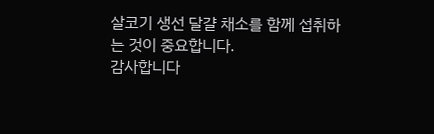살코기 생선 달걀 채소를 함께 섭취하는 것이 중요합니다.
감사합니다